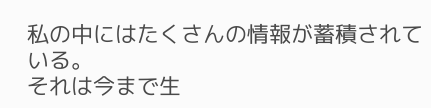私の中にはたくさんの情報が蓄積されている。
それは今まで生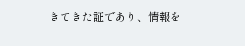きてきた証であり、情報を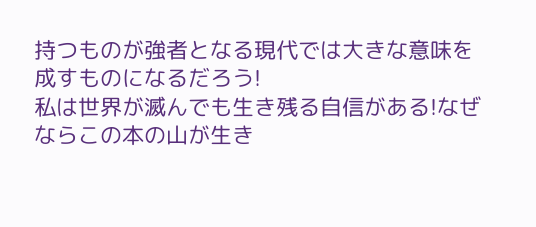持つものが強者となる現代では大きな意味を成すものになるだろう!
私は世界が滅んでも生き残る自信がある!なぜならこの本の山が生き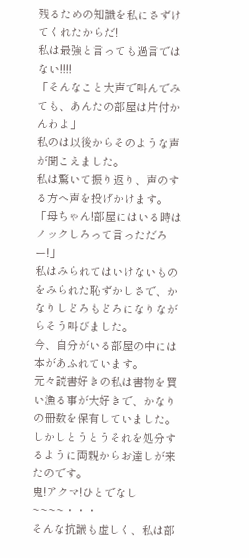残るための知識を私にさずけてくれたからだ!
私は最強と言っても過言ではない!!!!
「そんなこと大声で叫んでみても、あんたの部屋は片付かんわよ」
私のは以後からそのような声が聞こえました。
私は驚いて振り返り、声のする方へ声を投げかけます。
「母ちゃん!部屋にはいる時はノックしろって言っただろー!」
私はみられてはいけないものをみられた恥ずかしさで、かなりしどろもどろになりながらそう叫びました。
今、自分がいる部屋の中には本があふれています。
元々読書好きの私は書物を買い漁る事が大好きで、かなりの冊数を保有していました。
しかしとうとうそれを処分するように両親からお達しが来たのです。
鬼!アクマ!ひとでなし~~~~・・・
そんな抗議も虚しく、私は部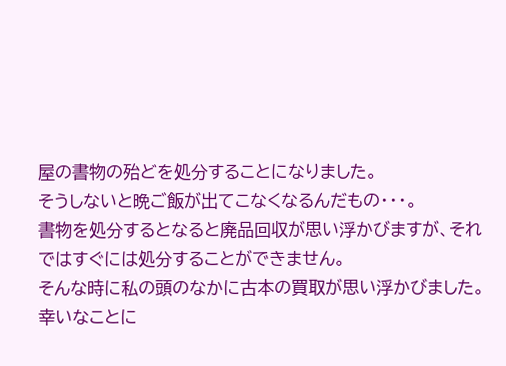屋の書物の殆どを処分することになりました。
そうしないと晩ご飯が出てこなくなるんだもの・・・。
書物を処分するとなると廃品回収が思い浮かびますが、それではすぐには処分することができません。
そんな時に私の頭のなかに古本の買取が思い浮かびました。
幸いなことに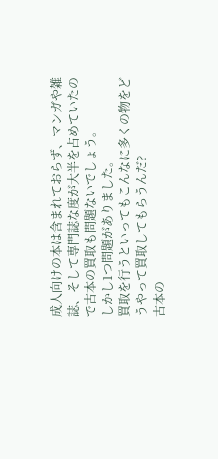成人向けの本は含まれておらず、マンガや雑誌、そして専門誌な度が大半を占めていたので古本の買取も問題ないでしょう。
しかし1つ問題がありました。
買取を行うといってもこんなに多くの物をどうやって買取してもらうんだ?
古本の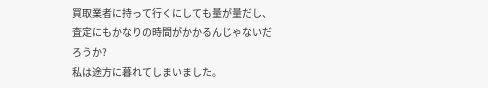買取業者に持って行くにしても量が量だし、査定にもかなりの時間がかかるんじゃないだろうか?
私は途方に暮れてしまいました。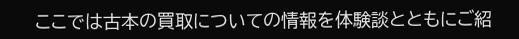ここでは古本の買取についての情報を体験談とともにご紹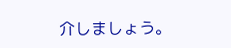介しましょう。